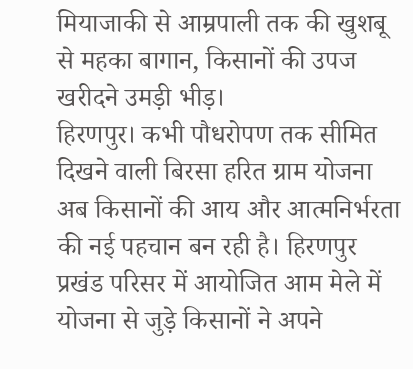मियाजाकी से आम्रपाली तक की खुशबू से महका बागान, किसानों की उपज खरीदने उमड़ी भीड़।
हिरणपुर। कभी पौधरोपण तक सीमित दिखने वाली बिरसा हरित ग्राम योजना अब किसानों की आय और आत्मनिर्भरता की नई पहचान बन रही है। हिरणपुर प्रखंड परिसर में आयोजित आम मेले में योजना से जुड़े किसानों ने अपने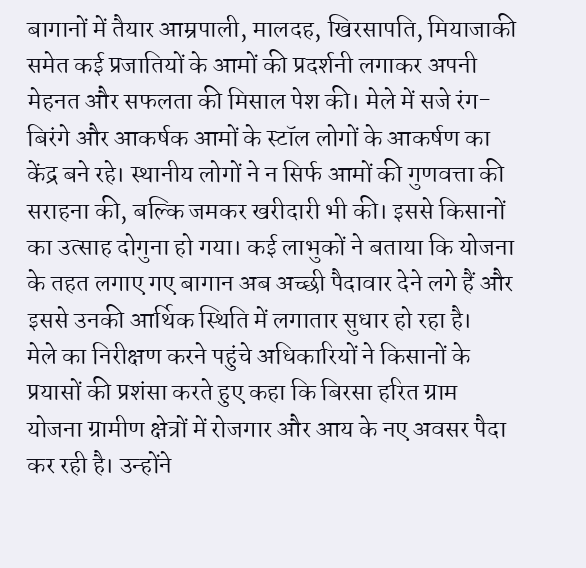बागानों में तैयार आम्रपाली, मालदह, खिरसापति, मियाजाकी समेत कई प्रजातियों के आमों की प्रदर्शनी लगाकर अपनी मेहनत और सफलता की मिसाल पेश की। मेले में सजे रंग-बिरंगे और आकर्षक आमों के स्टॉल लोगों के आकर्षण का केंद्र बने रहे। स्थानीय लोगों ने न सिर्फ आमों की गुणवत्ता की सराहना की, बल्कि जमकर खरीदारी भी की। इससे किसानों का उत्साह दोगुना हो गया। कई लाभुकों ने बताया कि योजना के तहत लगाए गए बागान अब अच्छी पैदावार देने लगे हैं और इससे उनकी आर्थिक स्थिति में लगातार सुधार हो रहा है।
मेले का निरीक्षण करने पहुंचे अधिकारियों ने किसानों के प्रयासों की प्रशंसा करते हुए कहा कि बिरसा हरित ग्राम योजना ग्रामीण क्षेत्रों में रोजगार और आय के नए अवसर पैदा कर रही है। उन्होंने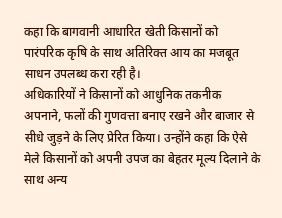कहा कि बागवानी आधारित खेती किसानों को पारंपरिक कृषि के साथ अतिरिक्त आय का मजबूत साधन उपलब्ध करा रही है।
अधिकारियों ने किसानों को आधुनिक तकनीक अपनाने, फलों की गुणवत्ता बनाए रखने और बाजार से सीधे जुड़ने के लिए प्रेरित किया। उन्होंने कहा कि ऐसे मेले किसानों को अपनी उपज का बेहतर मूल्य दिलाने के साथ अन्य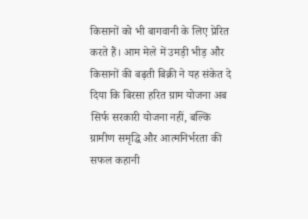किसानों को भी बागवानी के लिए प्रेरित करते हैं। आम मेले में उमड़ी भीड़ और किसानों की बढ़ती बिक्री ने यह संकेत दे दिया कि बिरसा हरित ग्राम योजना अब सिर्फ सरकारी योजना नहीं, बल्कि ग्रामीण समृद्धि और आत्मनिर्भरता की सफल कहानी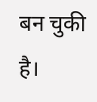बन चुकी है।